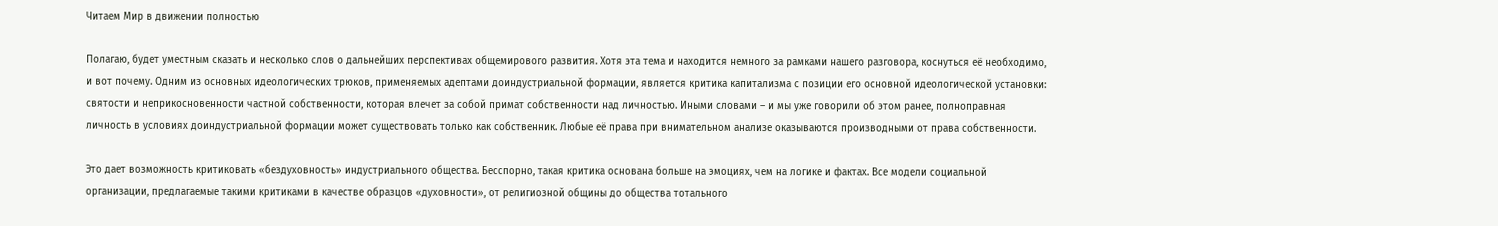Читаем Мир в движении полностью

Полагаю, будет уместным сказать и несколько слов о дальнейших перспективах общемирового развития. Хотя эта тема и находится немного за рамками нашего разговора, коснуться её необходимо, и вот почему. Одним из основных идеологических трюков, применяемых адептами доиндустриальной формации, является критика капитализма с позиции его основной идеологической установки: святости и неприкосновенности частной собственности, которая влечет за собой примат собственности над личностью. Иными словами – и мы уже говорили об этом ранее, полноправная личность в условиях доиндустриальной формации может существовать только как собственник. Любые её права при внимательном анализе оказываются производными от права собственности.

Это дает возможность критиковать «бездуховность» индустриального общества. Бесспорно, такая критика основана больше на эмоциях, чем на логике и фактах. Все модели социальной организации, предлагаемые такими критиками в качестве образцов «духовности», от религиозной общины до общества тотального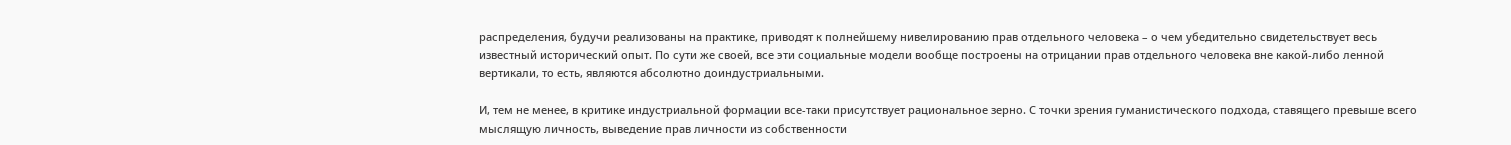распределения, будучи реализованы на практике, приводят к полнейшему нивелированию прав отдельного человека – о чем убедительно свидетельствует весь известный исторический опыт. По сути же своей, все эти социальные модели вообще построены на отрицании прав отдельного человека вне какой-либо ленной вертикали, то есть, являются абсолютно доиндустриальными.

И, тем не менее, в критике индустриальной формации все-таки присутствует рациональное зерно. С точки зрения гуманистического подхода, ставящего превыше всего мыслящую личность, выведение прав личности из собственности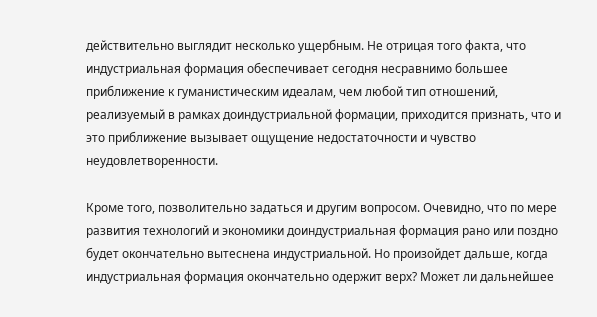действительно выглядит несколько ущербным. Не отрицая того факта, что индустриальная формация обеспечивает сегодня несравнимо большее приближение к гуманистическим идеалам, чем любой тип отношений, реализуемый в рамках доиндустриальной формации, приходится признать, что и это приближение вызывает ощущение недостаточности и чувство неудовлетворенности.

Кроме того, позволительно задаться и другим вопросом. Очевидно, что по мере развития технологий и экономики доиндустриальная формация рано или поздно будет окончательно вытеснена индустриальной. Но произойдет дальше, когда индустриальная формация окончательно одержит верх? Может ли дальнейшее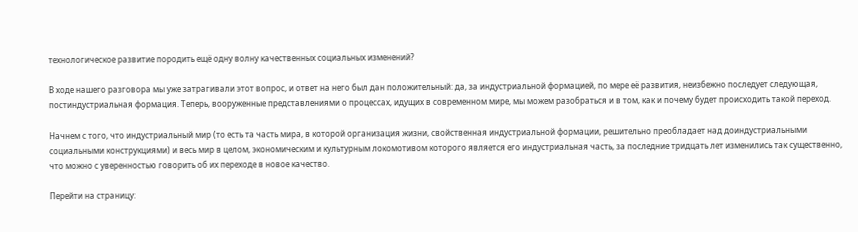технологическое развитие породить ещё одну волну качественных социальных изменений?

В ходе нашего разговора мы уже затрагивали этот вопрос, и ответ на него был дан положительный: да, за индустриальной формацией, по мере её развития, неизбежно последует следующая, постиндустриальная формация. Теперь, вооруженные представлениями о процессах, идущих в современном мире, мы можем разобраться и в том, как и почему будет происходить такой переход.

Начнем с того, что индустриальный мир (то есть та часть мира, в которой организация жизни, свойственная индустриальной формации, решительно преобладает над доиндустриальными социальными конструкциями) и весь мир в целом, экономическим и культурным локомотивом которого является его индустриальная часть, за последние тридцать лет изменились так существенно, что можно с уверенностью говорить об их переходе в новое качество.

Перейти на страницу: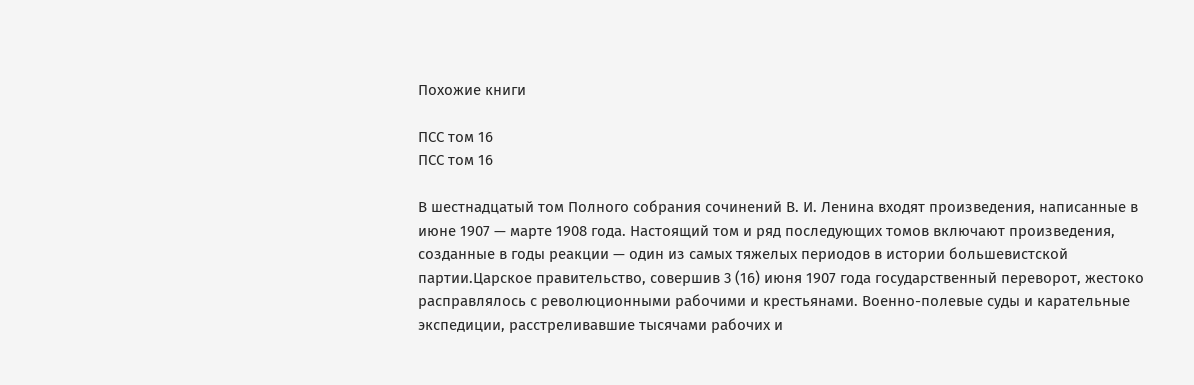Похожие книги

ПСС том 16
ПСС том 16

В шестнадцатый том Полного собрания сочинений В. И. Ленина входят произведения, написанные в июне 1907 — марте 1908 года. Настоящий том и ряд последующих томов включают произведения, созданные в годы реакции — один из самых тяжелых периодов в истории большевистской партии.Царское правительство, совершив 3 (16) июня 1907 года государственный переворот, жестоко расправлялось с революционными рабочими и крестьянами. Военно-полевые суды и карательные экспедиции, расстреливавшие тысячами рабочих и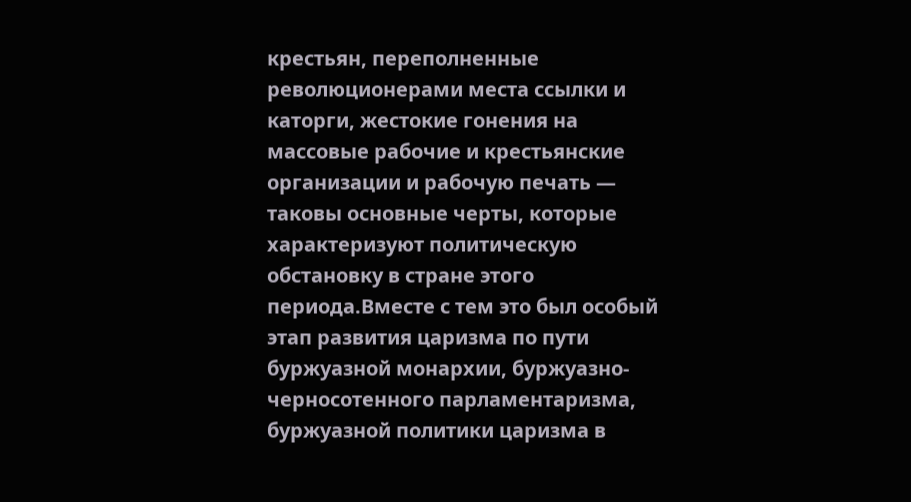крестьян, переполненные революционерами места ссылки и каторги, жестокие гонения на массовые рабочие и крестьянские организации и рабочую печать — таковы основные черты, которые характеризуют политическую обстановку в стране этого периода.Вместе с тем это был особый этап развития царизма по пути буржуазной монархии, буржуазно-черносотенного парламентаризма, буржуазной политики царизма в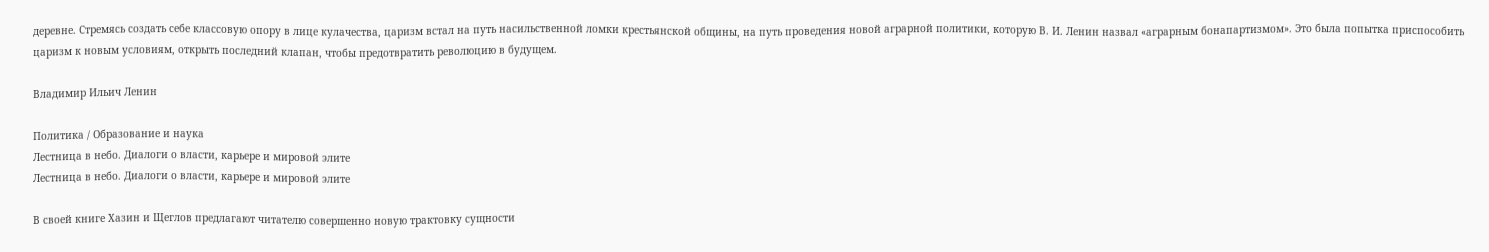деревне. Стремясь создать себе классовую опору в лице кулачества, царизм встал на путь насильственной ломки крестьянской общины, на путь проведения новой аграрной политики, которую В. И. Ленин назвал «аграрным бонапартизмом». Это была попытка приспособить царизм к новым условиям, открыть последний клапан, чтобы предотвратить революцию в будущем.

Владимир Ильич Ленин

Политика / Образование и наука
Лестница в небо. Диалоги о власти, карьере и мировой элите
Лестница в небо. Диалоги о власти, карьере и мировой элите

В своей книге Хазин и Щеглов предлагают читателю совершенно новую трактовку сущности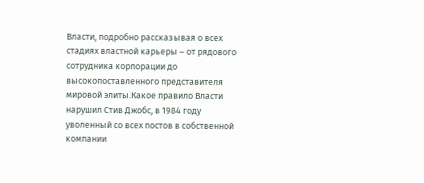Власти, подробно рассказывая о всех стадиях властной карьеры – от рядового сотрудника корпорации до высокопоставленного представителя мировой элиты.Какое правило Власти нарушил Стив Джобс, в 1984 году уволенный со всех постов в собственной компании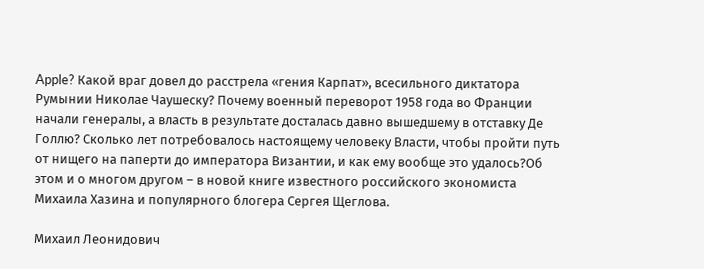Apple? Какой враг довел до расстрела «гения Карпат», всесильного диктатора Румынии Николае Чаушеску? Почему военный переворот 1958 года во Франции начали генералы, а власть в результате досталась давно вышедшему в отставку Де Голлю? Сколько лет потребовалось настоящему человеку Власти, чтобы пройти путь от нищего на паперти до императора Византии, и как ему вообще это удалось?Об этом и о многом другом – в новой книге известного российского экономиста Михаила Хазина и популярного блогера Сергея Щеглова.

Михаил Леонидович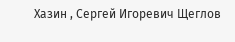Хазин , Сергей Игоревич Щеглов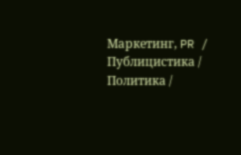Маркетинг, PR / Публицистика / Политика /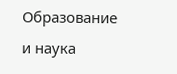Образование и наука